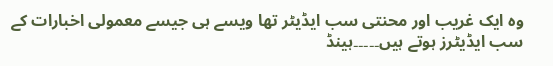وہ ایک غریب اور محنتی سب ایڈیٹر تھا ویسے ہی جیسے معمولی اخبارات کے سب ایڈیٹرز ہوتے ہیں۔۔۔۔۔ہینڈ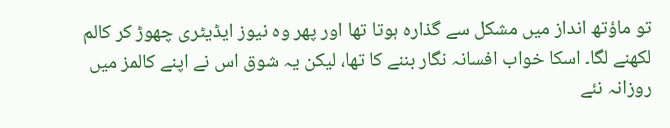تو ماؤتھ انداز میں مشکل سے گذارہ ہوتا تھا اور پھر وہ نیوز ایڈیٹری چھوڑ کر کالم لکھنے لگا۔ اسکا خواب افسانہ نگار بننے کا تھا، لیکن یہ شوق اس نے اپنے کالمز میں روزانہ نئے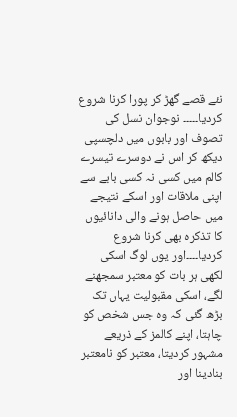نئے قصے گھڑ کر پورا کرنا شروع کردیا۔۔۔۔۔ نوجوان نسل کی تصوف اور بابوں میں دلچسپی دیکھ کر اس نے دوسرے تیسرے کالم میں کسی نہ کسی بابے سے اپنی ملاقات اور اسکے نتیجے میں حاصل ہونے والی دانائیوں کا تذکرہ بھی کرنا شروع کردیا۔۔۔۔اور یوں لوگ اسکی لکھی ہر بات کو معتبر سمجھنے لگے، اسکی مقبولیت یہاں تک بڑھ گئی کہ وہ جس شخص کو چاہتا، اپنے کالمز کے ذریعے مشہور کردیتا، معتبر کو نامعتبر بنادینا اور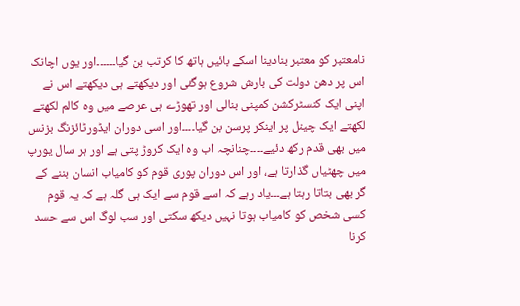نامعتبر کو معتبر بنادینا اسکے بائیں ہاتھ کا کرتب بن گیا۔۔۔۔۔۔اور یوں اچانک اس پر دھن دولت کی بارش شروع ہوگئی اور دیکھتے ہی دیکھتے اس نے اپنی ایک کنسٹرکشن کمپنی بنالی اور تھوڑے ہی عرصے میں وہ کالم لکھتے لکھتے ایک چینل پر اینکر پرسن بن گیا۔۔۔۔اور اسی دوران ایڈورٹائزنگ بزنس میں بھی قدم رکھ دئیے۔۔۔۔چنانچہ اب وہ ایک کروڑ پتی ہے اور ہر سال یورپ میں چھٹیاں گذارتا ہے، اور اس دوران پوری قوم کو کامیاب انسان بننے کے گر بھی بتاتا رہتا ہے۔۔۔یاد رہے کہ اسے قوم سے ایک ہی گلہ ہے کہ یہ قوم کسی شخص کو کامیاب ہوتا نہیں دیکھ سکتی اور سب لوگ اس سے حسد کرنا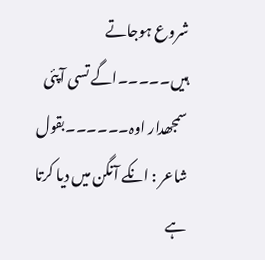شروع ہوجاتے ہیں۔۔۔۔۔اگے تسی آپئی سمجھدار اوہ۔۔۔۔۔۔بقول شاعر : انکے آنگن میں دیا کرتا ہے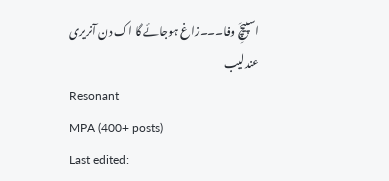اسپیچَِ وفا۔۔۔زاغ ہوجائے گا اک دن آنریری عندلیب
Resonant
MPA (400+ posts)
Last edited: